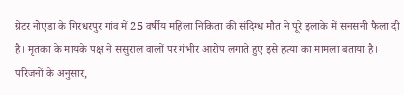ग्रेटर नोएडा के गिरधरपुर गांव में 25 वर्षीय महिला निकिता की संदिग्ध मौत ने पूरे इलाके में सनसनी फैला दी है। मृतका के मायके पक्ष ने ससुराल वालों पर गंभीर आरोप लगाते हुए इसे हत्या का मामला बताया है।
परिजनों के अनुसार,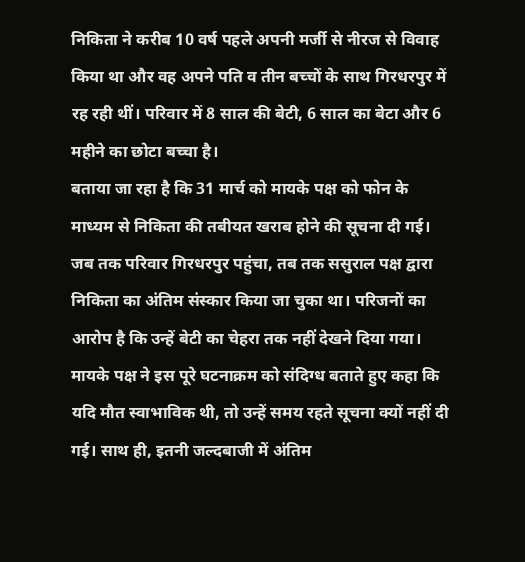निकिता ने करीब 10 वर्ष पहले अपनी मर्जी से नीरज से विवाह किया था और वह अपने पति व तीन बच्चों के साथ गिरधरपुर में रह रही थीं। परिवार में 8 साल की बेटी, 6 साल का बेटा और 6 महीने का छोटा बच्चा है।
बताया जा रहा है कि 31 मार्च को मायके पक्ष को फोन के माध्यम से निकिता की तबीयत खराब होने की सूचना दी गई। जब तक परिवार गिरधरपुर पहुंचा, तब तक ससुराल पक्ष द्वारा निकिता का अंतिम संस्कार किया जा चुका था। परिजनों का आरोप है कि उन्हें बेटी का चेहरा तक नहीं देखने दिया गया।
मायके पक्ष ने इस पूरे घटनाक्रम को संदिग्ध बताते हुए कहा कि यदि मौत स्वाभाविक थी, तो उन्हें समय रहते सूचना क्यों नहीं दी गई। साथ ही, इतनी जल्दबाजी में अंतिम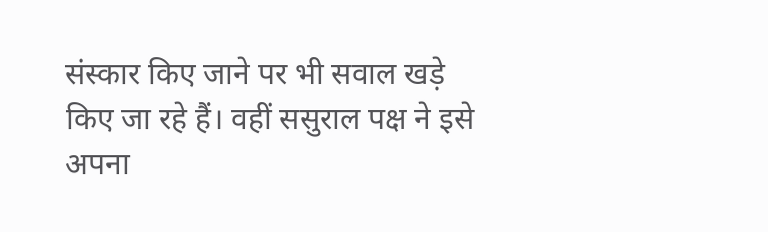संस्कार किए जाने पर भी सवाल खड़े किए जा रहे हैं। वहीं ससुराल पक्ष ने इसे अपना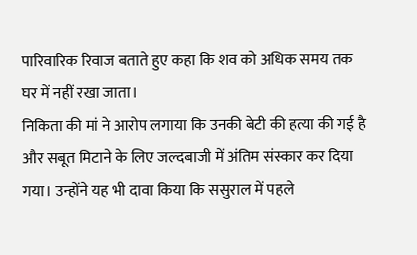पारिवारिक रिवाज बताते हुए कहा कि शव को अधिक समय तक घर में नहीं रखा जाता।
निकिता की मां ने आरोप लगाया कि उनकी बेटी की हत्या की गई है और सबूत मिटाने के लिए जल्दबाजी में अंतिम संस्कार कर दिया गया। उन्होंने यह भी दावा किया कि ससुराल में पहले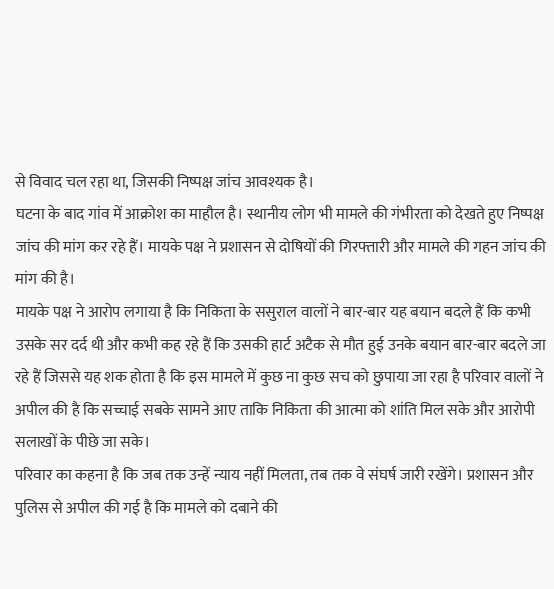से विवाद चल रहा था, जिसकी निष्पक्ष जांच आवश्यक है।
घटना के बाद गांव में आक्रोश का माहौल है। स्थानीय लोग भी मामले की गंभीरता को देखते हुए निष्पक्ष जांच की मांग कर रहे हैं। मायके पक्ष ने प्रशासन से दोषियों की गिरफ्तारी और मामले की गहन जांच की मांग की है।
मायके पक्ष ने आरोप लगाया है कि निकिता के ससुराल वालों ने बार-बार यह बयान बदले हैं कि कभी उसके सर दर्द थी और कभी कह रहे हैं कि उसकी हार्ट अटैक से मौत हुई उनके बयान बार-बार बदले जा रहे हैं जिससे यह शक होता है कि इस मामले में कुछ ना कुछ सच को छुपाया जा रहा है परिवार वालों ने अपील की है कि सच्चाई सबके सामने आए ताकि निकिता की आत्मा को शांति मिल सके और आरोपी सलाखों के पीछे जा सके।
परिवार का कहना है कि जब तक उन्हें न्याय नहीं मिलता, तब तक वे संघर्ष जारी रखेंगे। प्रशासन और पुलिस से अपील की गई है कि मामले को दबाने की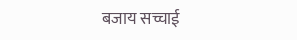बजाय सच्चाई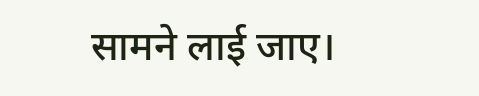सामने लाई जाए।